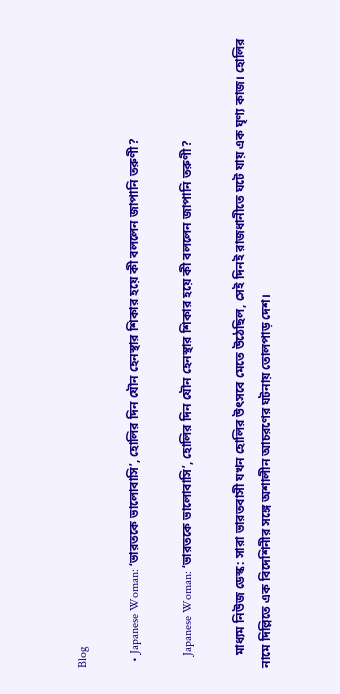Blog

  • Japanese Woman: ‘ভারতকে ভালোবাসি’, হোলির দিন যৌন হেনস্থার শিকার হয়ে কী বললেন জাপানি তরুণী?

    Japanese Woman: ‘ভারতকে ভালোবাসি’, হোলির দিন যৌন হেনস্থার শিকার হয়ে কী বললেন জাপানি তরুণী?

    মাধ্যম নিউজ ডেস্ক: সারা ভারতবাসী যখন হোলির উৎসবে মেতে উঠেছিল, সেই দিনই রাজধানীতে ঘটে যায় এক ঘৃণ্য কাজ। হোলির নামে দিল্লিতে এক বিদেশিনীর সঙ্গে অশালীন আচরণের ঘটনায় তোলপাড় দেশ।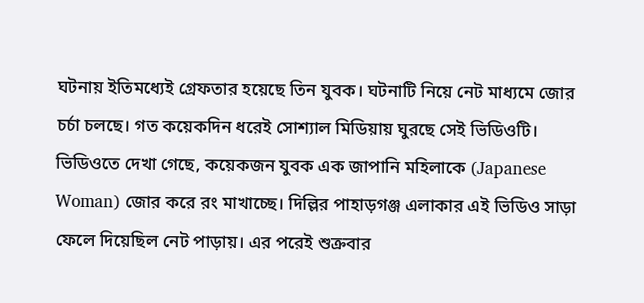ঘটনায় ইতিমধ্যেই গ্রেফতার হয়েছে তিন যুবক। ঘটনাটি নিয়ে নেট মাধ্যমে জোর চর্চা চলছে। গত কয়েকদিন ধরেই সোশ্যাল মিডিয়ায় ঘুরছে সেই ভিডিওটি। ভিডিওতে দেখা গেছে, কয়েকজন যুবক এক জাপানি মহিলাকে (Japanese Woman) জোর করে রং মাখাচ্ছে। দিল্লির পাহাড়গঞ্জ এলাকার এই ভিডিও সাড়া ফেলে দিয়েছিল নেট পাড়ায়। এর পরেই শুক্রবার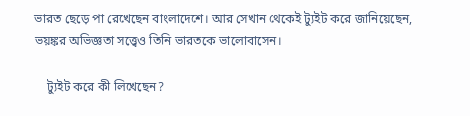ভারত ছেড়ে পা রেখেছেন বাংলাদেশে। আর সেখান থেকেই ট্যুইট করে জানিয়েছেন, ভয়ঙ্কর অভিজ্ঞতা সত্ত্বেও তিনি ভারতকে ভালোবাসেন।

    ট্যুইট করে কী লিখেছেন?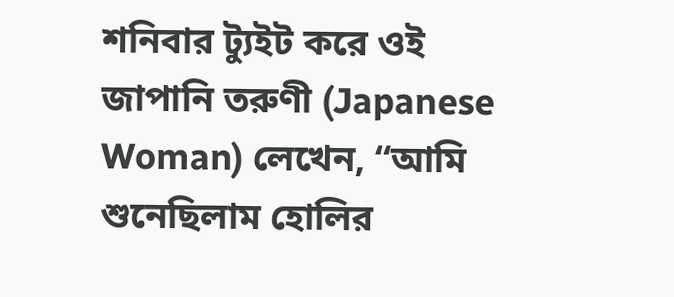শনিবার ট্যুইট করে ওই জাপানি তরুণী (Japanese Woman) লেখেন, “আমি শুনেছিলাম হোলির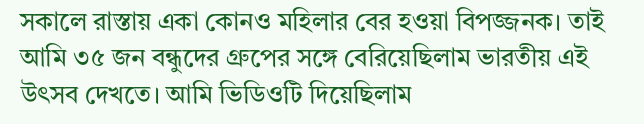সকালে রাস্তায় একা কোনও মহিলার বের হওয়া বিপজ্জনক। তাই আমি ৩৫ জন বন্ধুদের গ্রুপের সঙ্গে বেরিয়েছিলাম ভারতীয় এই উৎসব দেখতে। আমি ভিডিওটি দিয়েছিলাম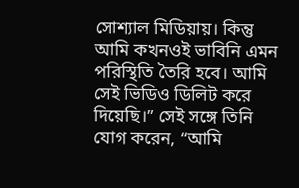সোশ্যাল মিডিয়ায়। কিন্তু আমি কখনওই ভাবিনি এমন পরিস্থিতি তৈরি হবে। আমি সেই ভিডিও ডিলিট করে দিয়েছি।” সেই সঙ্গে তিনি যোগ করেন, “আমি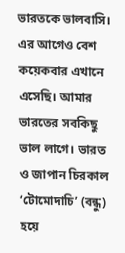ভারতকে ভালবাসি। এর আগেও বেশ কয়েকবার এখানে এসেছি। আমার ভারতের সবকিছু ভাল লাগে। ভারত ও জাপান চিরকাল ‘টোমোদাচি’ (বন্ধু) হয়ে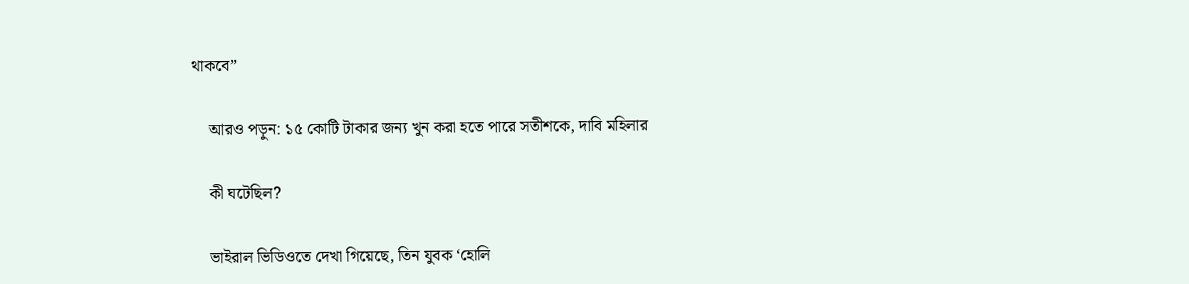থাকবে”

    আরও পড়ুন: ১৫ কোটি টাকার জন্য খুন করা হতে পারে সতীশকে, দাবি মহিলার

    কী ঘটেছিল?

    ভাইরাল ভিডিওতে দেখা গিয়েছে, তিন যুবক ‘হোলি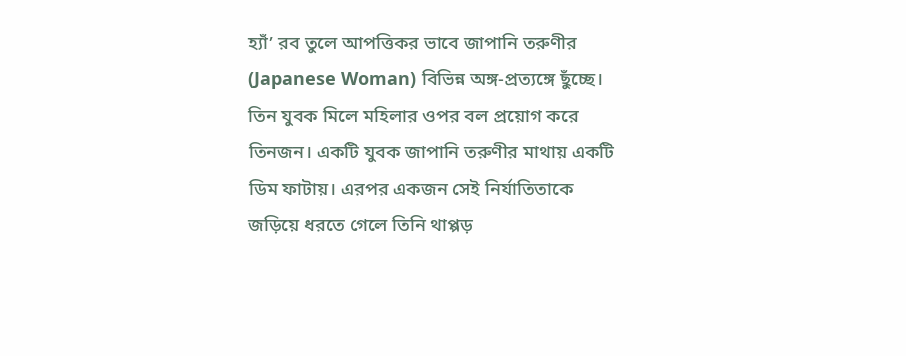হ্যাঁ’ রব তুলে আপত্তিকর ভাবে জাপানি তরুণীর (Japanese Woman) বিভিন্ন অঙ্গ-প্রত্যঙ্গে ছুঁচ্ছে। তিন যুবক মিলে মহিলার ওপর বল প্রয়োগ করে তিনজন। একটি যুবক জাপানি তরুণীর মাথায় একটি ডিম ফাটায়। এরপর একজন সেই নির্যাতিতাকে জড়িয়ে ধরতে গেলে তিনি থাপ্পড়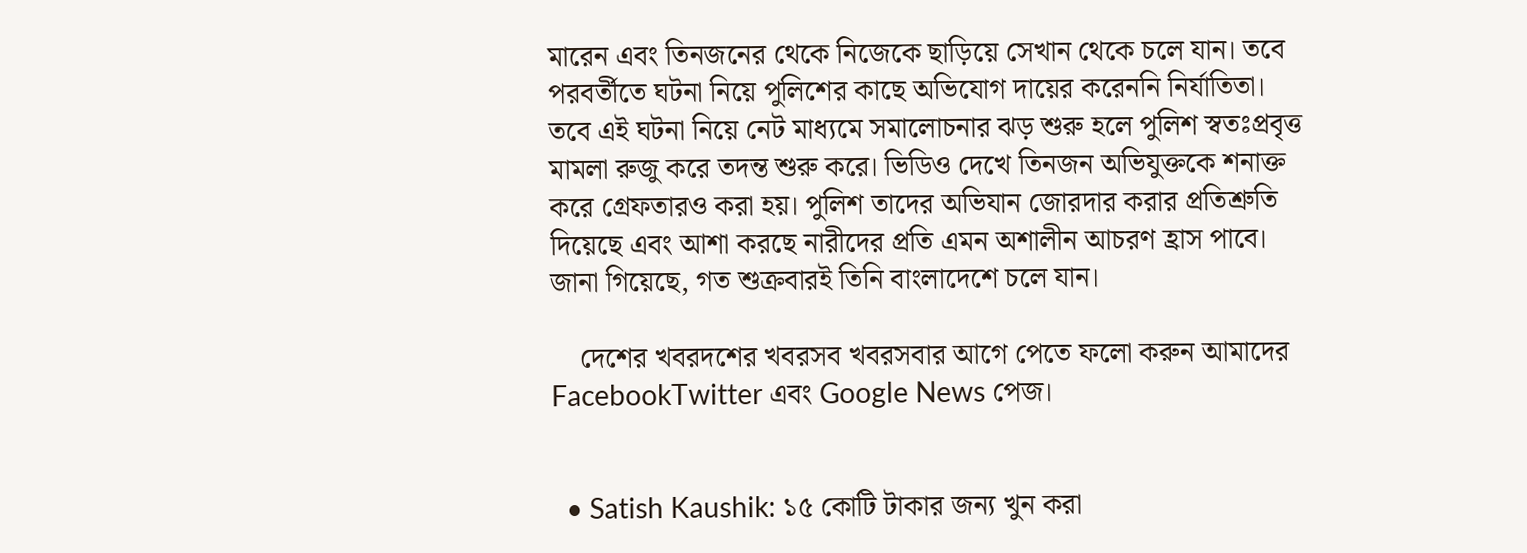মারেন এবং তিনজনের থেকে নিজেকে ছাড়িয়ে সেখান থেকে চলে যান। তবে পরবর্তীতে ঘটনা নিয়ে পুলিশের কাছে অভিযোগ দায়ের করেননি নির্যাতিতা। তবে এই ঘটনা নিয়ে নেট মাধ্যমে সমালোচনার ঝড় শুরু হলে পুলিশ স্বতঃপ্রবৃত্ত মামলা রুজু করে তদন্ত শুরু করে। ভিডিও দেখে তিনজন অভিযুক্তকে শনাক্ত করে গ্রেফতারও করা হয়। পুলিশ তাদের অভিযান জোরদার করার প্রতিশ্রুতি দিয়েছে এবং আশা করছে নারীদের প্রতি এমন অশালীন আচরণ হ্রাস পাবে। জানা গিয়েছে, গত শুক্রবারই তিনি বাংলাদেশে চলে যান।

    দেশের খবরদশের খবরসব খবরসবার আগে পেতে ফলো করুন আমাদের FacebookTwitter এবং Google News পেজ।


  • Satish Kaushik: ১৫ কোটি টাকার জন্য খুন করা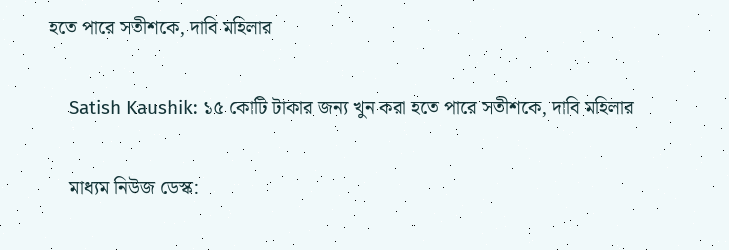হতে পারে সতীশকে, দাবি মহিলার

    Satish Kaushik: ১৫ কোটি টাকার জন্য খুন করা হতে পারে সতীশকে, দাবি মহিলার

    মাধ্যম নিউজ ডেস্ক: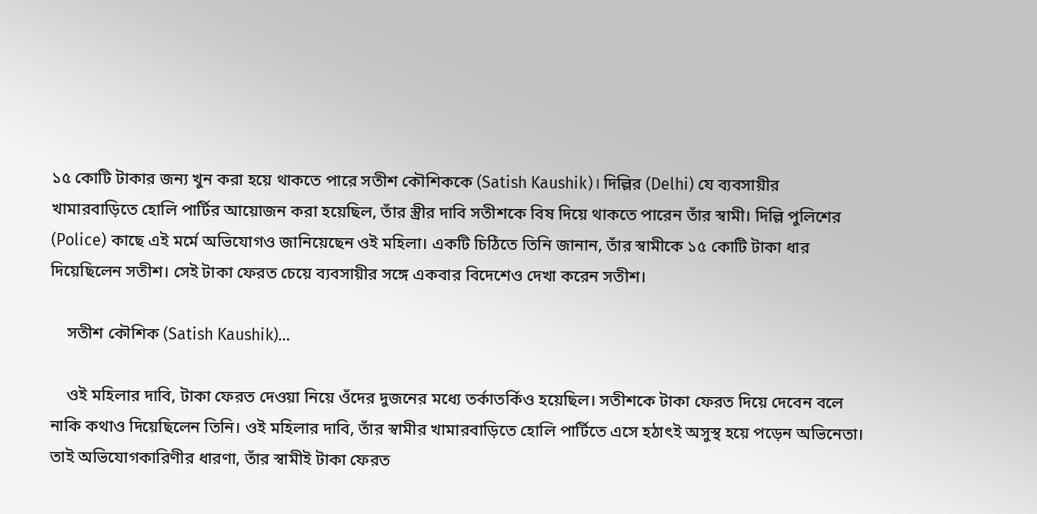১৫ কোটি টাকার জন্য খুন করা হয়ে থাকতে পারে সতীশ কৌশিককে (Satish Kaushik)। দিল্লির (Delhi) যে ব্যবসায়ীর খামারবাড়িতে হোলি পার্টির আয়োজন করা হয়েছিল, তাঁর স্ত্রীর দাবি সতীশকে বিষ দিয়ে থাকতে পারেন তাঁর স্বামী। দিল্লি পুলিশের (Police) কাছে এই মর্মে অভিযোগও জানিয়েছেন ওই মহিলা। একটি চিঠিতে তিনি জানান, তাঁর স্বামীকে ১৫ কোটি টাকা ধার দিয়েছিলেন সতীশ। সেই টাকা ফেরত চেয়ে ব্যবসায়ীর সঙ্গে একবার বিদেশেও দেখা করেন সতীশ।

    সতীশ কৌশিক (Satish Kaushik)…

    ওই মহিলার দাবি, টাকা ফেরত দেওয়া নিয়ে ওঁদের দুজনের মধ্যে তর্কাতর্কিও হয়েছিল। সতীশকে টাকা ফেরত দিয়ে দেবেন বলে নাকি কথাও দিয়েছিলেন তিনি। ওই মহিলার দাবি, তাঁর স্বামীর খামারবাড়িতে হোলি পার্টিতে এসে হঠাৎই অসুস্থ হয়ে পড়েন অভিনেতা। তাই অভিযোগকারিণীর ধারণা, তাঁর স্বামীই টাকা ফেরত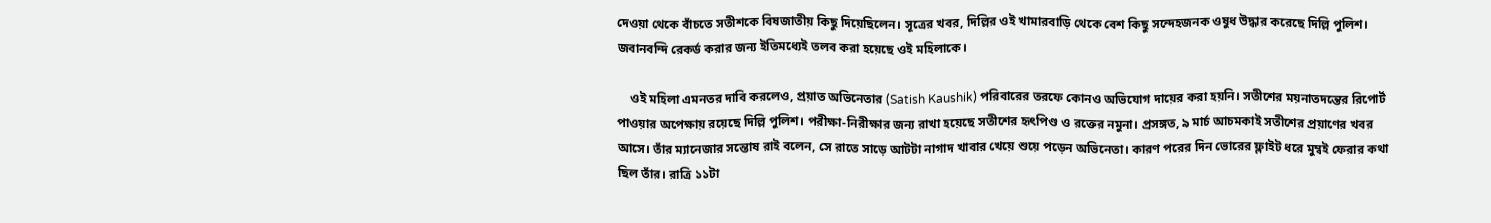দেওয়া থেকে বাঁচতে সতীশকে বিষজাতীয় কিছু দিয়েছিলেন। সূত্রের খবর, দিল্লির ওই খামারবাড়ি থেকে বেশ কিছু সন্দেহজনক ওষুধ উদ্ধার করেছে দিল্লি পুলিশ। জবানবন্দি রেকর্ড করার জন্য ইতিমধ্যেই তলব করা হয়েছে ওই মহিলাকে।

    ওই মহিলা এমনতর দাবি করলেও, প্রয়াত অভিনেতার (Satish Kaushik) পরিবারের তরফে কোনও অভিযোগ দায়ের করা হয়নি। সতীশের ময়নাতদন্তের রিপোর্ট পাওয়ার অপেক্ষায় রয়েছে দিল্লি পুলিশ। পরীক্ষা-নিরীক্ষার জন্য রাখা হয়েছে সতীশের হৃৎপিণ্ড ও রক্তের নমুনা। প্রসঙ্গত, ৯ মার্চ আচমকাই সতীশের প্রয়াণের খবর আসে। তাঁর ম্যানেজার সন্তোষ রাই বলেন, সে রাতে সাড়ে আটটা নাগাদ খাবার খেয়ে শুয়ে পড়েন অভিনেতা। কারণ পরের দিন ভোরের ফ্লাইট ধরে মুম্বই ফেরার কথা ছিল তাঁর। রাত্রি ১১টা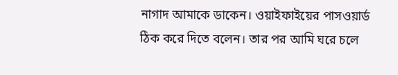নাগাদ আমাকে ডাকেন। ওয়াইফাইয়ের পাসওয়ার্ড ঠিক করে দিতে বলেন। তার পর আমি ঘরে চলে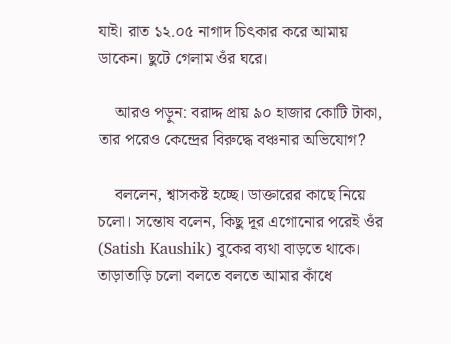যাই। রাত ১২.০৫ নাগাদ চিৎকার করে আমায় ডাকেন। ছুটে গেলাম ওঁর ঘরে।

    আরও পড়ুন: বরাদ্দ প্রায় ৯০ হাজার কোটি টাকা, তার পরেও কেন্দ্রের বিরুদ্ধে বঞ্চনার অভিযোগ?

    বললেন, শ্বাসকষ্ট হচ্ছে। ডাক্তারের কাছে নিয়ে চলো। সন্তোষ বলেন, কিছু দূর এগোনোর পরেই ওঁর (Satish Kaushik) বুকের ব্যথা বাড়তে থাকে। তাড়াতাড়ি চলো বলতে বলতে আমার কাঁধে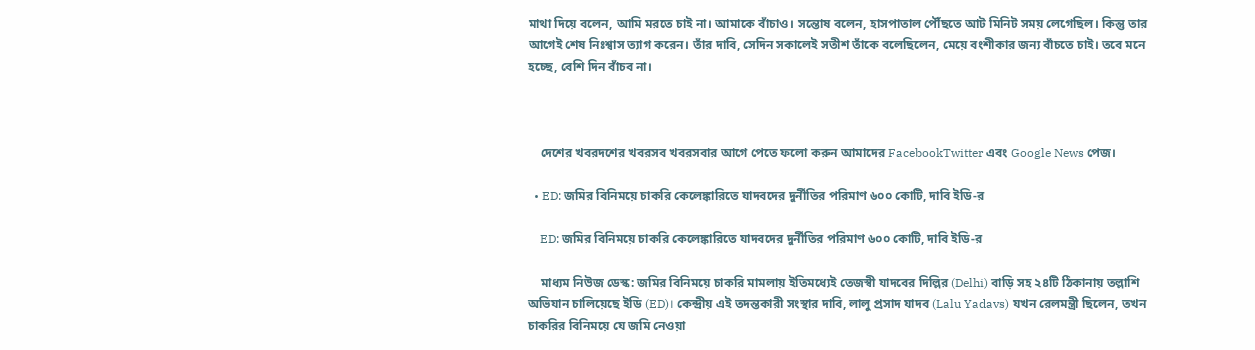মাথা দিয়ে বলেন, আমি মরতে চাই না। আমাকে বাঁচাও। সন্তোষ বলেন, হাসপাতাল পৌঁছতে আট মিনিট সময় লেগেছিল। কিন্তু তার আগেই শেষ নিঃশ্বাস ত্যাগ করেন। তাঁর দাবি, সেদিন সকালেই সতীশ তাঁকে বলেছিলেন, মেয়ে বংশীকার জন্য বাঁচতে চাই। তবে মনে হচ্ছে, বেশি দিন বাঁচব না।



    দেশের খবরদশের খবরসব খবরসবার আগে পেতে ফলো করুন আমাদের FacebookTwitter এবং Google News পেজ।

  • ED: জমির বিনিময়ে চাকরি কেলেঙ্কারিতে যাদবদের দুর্নীতির পরিমাণ ৬০০ কোটি, দাবি ইডি-র

    ED: জমির বিনিময়ে চাকরি কেলেঙ্কারিতে যাদবদের দুর্নীতির পরিমাণ ৬০০ কোটি, দাবি ইডি-র

    মাধ্যম নিউজ ডেস্ক: জমির বিনিময়ে চাকরি মামলায় ইতিমধ্যেই তেজস্বী যাদবের দিল্লির (Delhi) বাড়ি সহ ২৪টি ঠিকানায় তল্লাশি অভিযান চালিয়েছে ইডি (ED)। কেন্দ্রীয় এই তদন্তকারী সংস্থার দাবি, লালু প্রসাদ যাদব (Lalu Yadavs) যখন রেলমন্ত্রী ছিলেন, তখন চাকরির বিনিময়ে যে জমি নেওয়া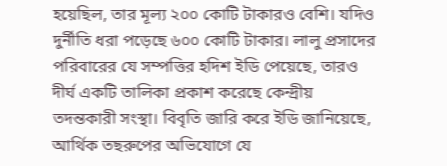হয়েছিল, তার মূল্য ২০০ কোটি টাকারও বেশি। যদিও দুর্নীতি ধরা পড়েছে ৬০০ কোটি টাকার। লালু প্রসাদের পরিবারের যে সম্পত্তির হদিশ ইডি পেয়েছে, তারও দীর্ঘ একটি তালিকা প্রকাশ করেছে কেন্দ্রীয় তদন্তকারী সংস্থা। বিবৃতি জারি করে ইডি জানিয়েছে, আর্থিক তছরুপের অভিযোগে যে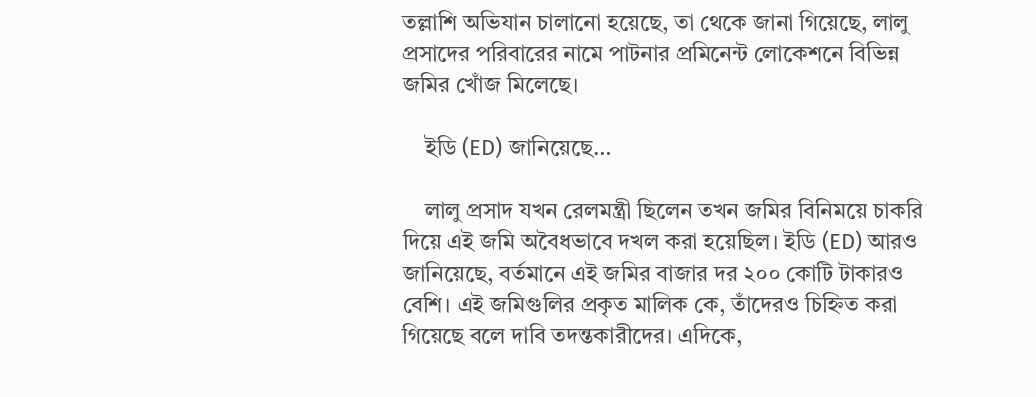তল্লাশি অভিযান চালানো হয়েছে, তা থেকে জানা গিয়েছে, লালু প্রসাদের পরিবারের নামে পাটনার প্রমিনেন্ট লোকেশনে বিভিন্ন জমির খোঁজ মিলেছে।

    ইডি (ED) জানিয়েছে…

    লালু প্রসাদ যখন রেলমন্ত্রী ছিলেন তখন জমির বিনিময়ে চাকরি দিয়ে এই জমি অবৈধভাবে দখল করা হয়েছিল। ইডি (ED) আরও জানিয়েছে, বর্তমানে এই জমির বাজার দর ২০০ কোটি টাকারও বেশি। এই জমিগুলির প্রকৃত মালিক কে, তাঁদেরও চিহ্নিত করা গিয়েছে বলে দাবি তদন্তকারীদের। এদিকে,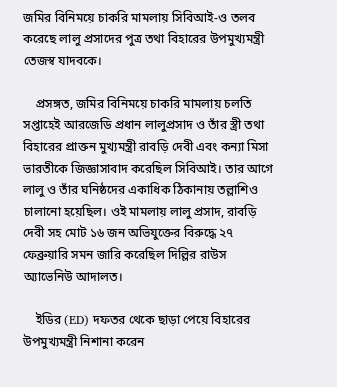জমির বিনিময়ে চাকরি মামলায় সিবিআই-ও তলব করেছে লালু প্রসাদের পুত্র তথা বিহারের উপমুখ্যমন্ত্রী তেজস্ব যাদবকে।

    প্রসঙ্গত, জমির বিনিময়ে চাকরি মামলায় চলতি সপ্তাহেই আরজেডি প্রধান লালুপ্রসাদ ও তাঁর স্ত্রী তথা বিহারের প্রাক্তন মুখ্যমন্ত্রী রাবড়ি দেবী এবং কন্যা মিসা ভারতীকে জিজ্ঞাসাবাদ করেছিল সিবিআই। তার আগে লালু ও তাঁর ঘনিষ্ঠদের একাধিক ঠিকানায় তল্লাশিও চালানো হয়েছিল। ওই মামলায় লালু প্রসাদ, রাবড়ি দেবী সহ মোট ১৬ জন অভিযুক্তের বিরুদ্ধে ২৭ ফেব্রুয়ারি সমন জারি করেছিল দিল্লির রাউস অ্যাভেনিউ আদালত।

    ইডির (ED) দফতর থেকে ছাড়া পেয়ে বিহারের উপমুখ্যমন্ত্রী নিশানা করেন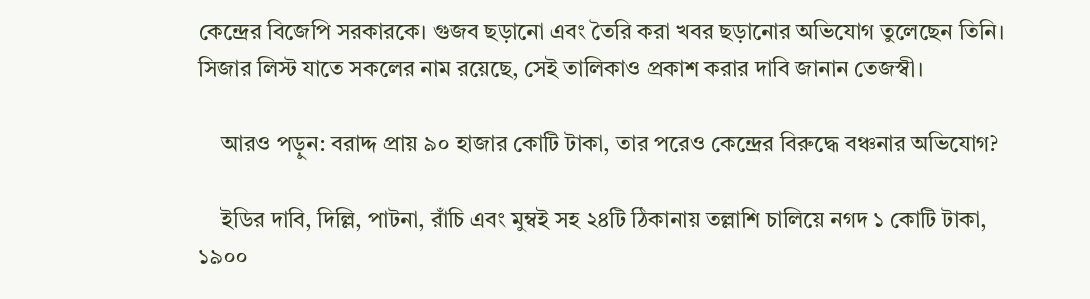কেন্দ্রের বিজেপি সরকারকে। গুজব ছড়ানো এবং তৈরি করা খবর ছড়ানোর অভিযোগ তুলেছেন তিনি। সিজার লিস্ট যাতে সকলের নাম রয়েছে, সেই তালিকাও প্রকাশ করার দাবি জানান তেজস্বী।

    আরও পড়ুন: বরাদ্দ প্রায় ৯০ হাজার কোটি টাকা, তার পরেও কেন্দ্রের বিরুদ্ধে বঞ্চনার অভিযোগ?

    ইডির দাবি, দিল্লি, পাটনা, রাঁচি এবং মুম্বই সহ ২৪টি ঠিকানায় তল্লাশি চালিয়ে নগদ ১ কোটি টাকা, ১৯০০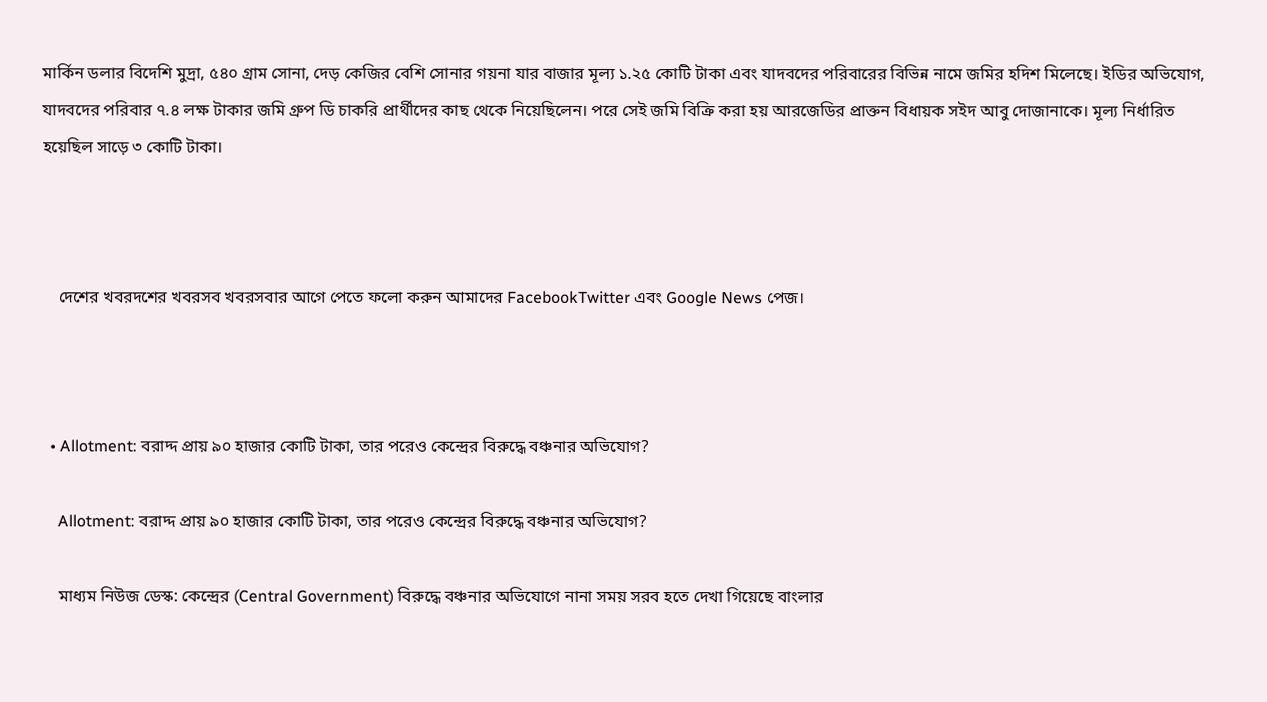মার্কিন ডলার বিদেশি মুদ্রা, ৫৪০ গ্রাম সোনা, দেড় কেজির বেশি সোনার গয়না যার বাজার মূল্য ১.২৫ কোটি টাকা এবং যাদবদের পরিবারের বিভিন্ন নামে জমির হদিশ মিলেছে। ইডির অভিযোগ, যাদবদের পরিবার ৭.৪ লক্ষ টাকার জমি গ্রুপ ডি চাকরি প্রার্থীদের কাছ থেকে নিয়েছিলেন। পরে সেই জমি বিক্রি করা হয় আরজেডির প্রাক্তন বিধায়ক সইদ আবু দোজানাকে। মূল্য নির্ধারিত হয়েছিল সাড়ে ৩ কোটি টাকা।



    দেশের খবরদশের খবরসব খবরসবার আগে পেতে ফলো করুন আমাদের FacebookTwitter এবং Google News পেজ।



  • Allotment: বরাদ্দ প্রায় ৯০ হাজার কোটি টাকা, তার পরেও কেন্দ্রের বিরুদ্ধে বঞ্চনার অভিযোগ?

    Allotment: বরাদ্দ প্রায় ৯০ হাজার কোটি টাকা, তার পরেও কেন্দ্রের বিরুদ্ধে বঞ্চনার অভিযোগ?

    মাধ্যম নিউজ ডেস্ক: কেন্দ্রের (Central Government) বিরুদ্ধে বঞ্চনার অভিযোগে নানা সময় সরব হতে দেখা গিয়েছে বাংলার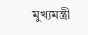মুখ্যমন্ত্রী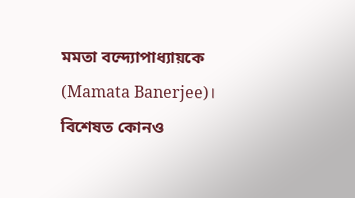মমতা বন্দ্যোপাধ্যায়কে (Mamata Banerjee)। বিশেষত কোনও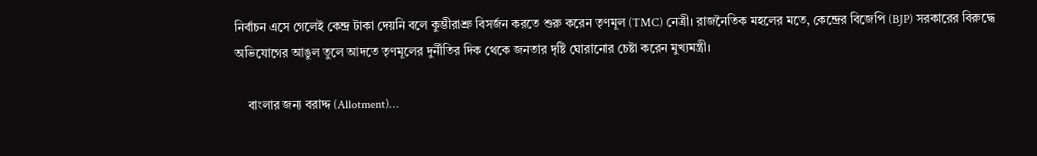নির্বাচন এসে গেলেই কেন্দ্র টাকা দেয়নি বলে কুম্ভীরাশ্রু বিসর্জন করতে শুরু করেন তৃণমূল (TMC) নেত্রী। রাজনৈতিক মহলের মতে, কেন্দ্রের বিজেপি (BJP) সরকারের বিরুদ্ধে অভিযোগের আঙুল তুলে আদতে তৃণমূলের দুর্নীতির দিক থেকে জনতার দৃষ্টি ঘোরানোর চেষ্টা করেন মুখ্যমন্ত্রী।

    বাংলার জন্য বরাদ্দ (Allotment)…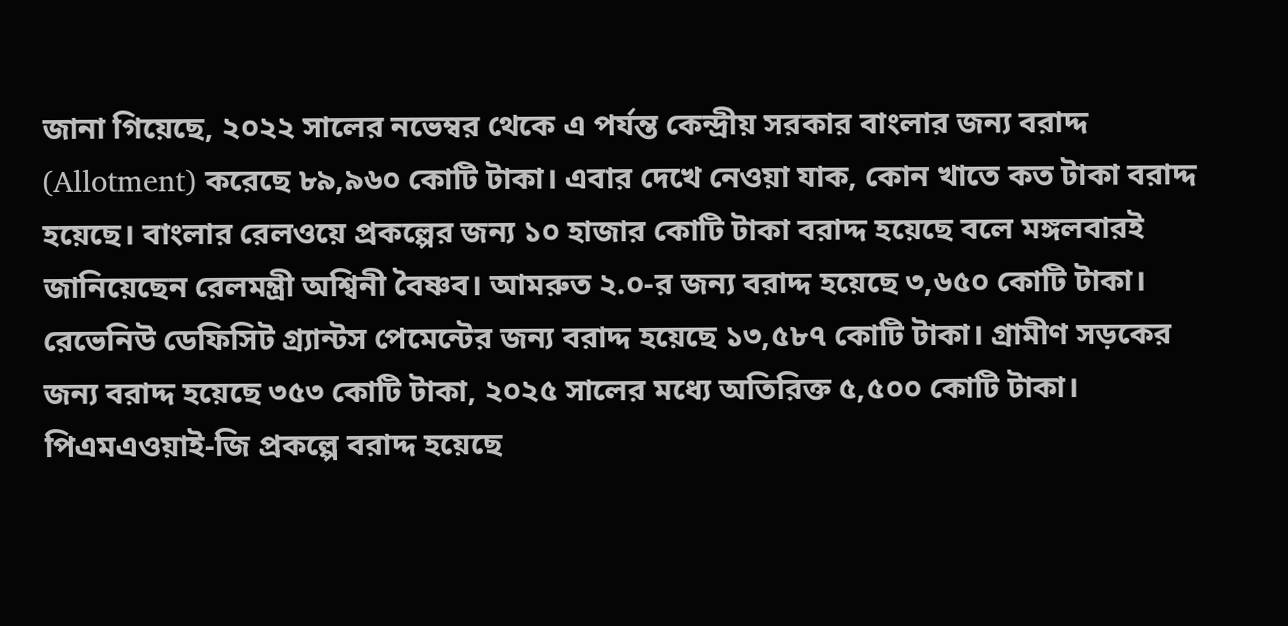জানা গিয়েছে, ২০২২ সালের নভেম্বর থেকে এ পর্যন্ত কেন্দ্রীয় সরকার বাংলার জন্য বরাদ্দ (Allotment) করেছে ৮৯,৯৬০ কোটি টাকা। এবার দেখে নেওয়া যাক, কোন খাতে কত টাকা বরাদ্দ হয়েছে। বাংলার রেলওয়ে প্রকল্পের জন্য ১০ হাজার কোটি টাকা বরাদ্দ হয়েছে বলে মঙ্গলবারই জানিয়েছেন রেলমন্ত্রী অশ্বিনী বৈষ্ণব। আমরুত ২.০-র জন্য বরাদ্দ হয়েছে ৩,৬৫০ কোটি টাকা। রেভেনিউ ডেফিসিট গ্র্যান্টস পেমেন্টের জন্য বরাদ্দ হয়েছে ১৩,৫৮৭ কোটি টাকা। গ্রামীণ সড়কের জন্য বরাদ্দ হয়েছে ৩৫৩ কোটি টাকা, ২০২৫ সালের মধ্যে অতিরিক্ত ৫,৫০০ কোটি টাকা। পিএমএওয়াই-জি প্রকল্পে বরাদ্দ হয়েছে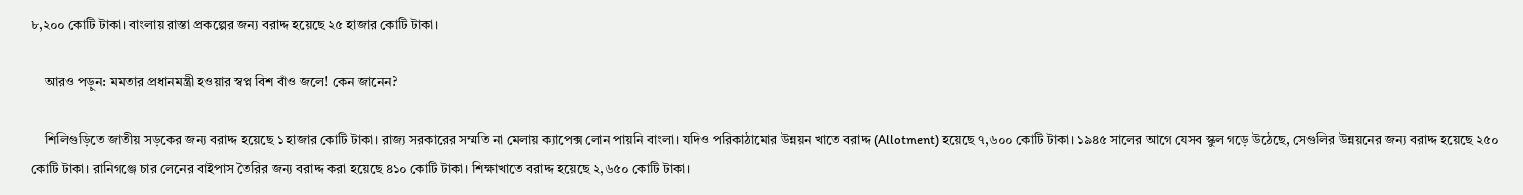৮,২০০ কোটি টাকা। বাংলায় রাস্তা প্রকল্পের জন্য বরাদ্দ হয়েছে ২৫ হাজার কোটি টাকা।

    আরও পড়ুন: মমতার প্রধানমন্ত্রী হওয়ার স্বপ্ন বিশ বাঁও জলে! কেন জানেন?

    শিলিগুড়িতে জাতীয় সড়কের জন্য বরাদ্দ হয়েছে ১ হাজার কোটি টাকা। রাজ্য সরকারের সম্মতি না মেলায় ক্যাপেক্স লোন পায়নি বাংলা। যদিও পরিকাঠামোর উন্নয়ন খাতে বরাদ্দ (Allotment) হয়েছে ৭,৬০০ কোটি টাকা। ১৯৪৫ সালের আগে যেসব স্কুল গড়ে উঠেছে, সেগুলির উন্নয়নের জন্য বরাদ্দ হয়েছে ২৫০ কোটি টাকা। রানিগঞ্জে চার লেনের বাইপাস তৈরির জন্য বরাদ্দ করা হয়েছে ৪১০ কোটি টাকা। শিক্ষাখাতে বরাদ্দ হয়েছে ২,৬৫০ কোটি টাকা।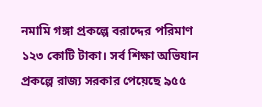নমামি গঙ্গা প্রকল্পে বরাদ্দের পরিমাণ ১২৩ কোটি টাকা। সর্ব শিক্ষা অভিযান প্রকল্পে রাজ্য সরকার পেয়েছে ৯৫৫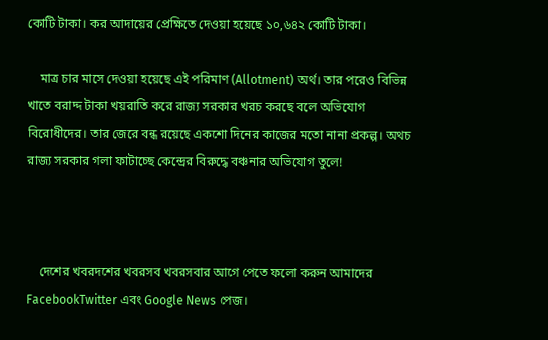কোটি টাকা। কর আদায়ের প্রেক্ষিতে দেওয়া হয়েছে ১০,৬৪২ কোটি টাকা।

    মাত্র চার মাসে দেওয়া হয়েছে এই পরিমাণ (Allotment) অর্থ। তার পরেও বিভিন্ন খাতে বরাদ্দ টাকা খয়রাতি করে রাজ্য সরকার খরচ করছে বলে অভিযোগ বিরোধীদের। তার জেরে বন্ধ রয়েছে একশো দিনের কাজের মতো নানা প্রকল্প। অথচ রাজ্য সরকার গলা ফাটাচ্ছে কেন্দ্রের বিরুদ্ধে বঞ্চনার অভিযোগ তুলে!



    দেশের খবরদশের খবরসব খবরসবার আগে পেতে ফলো করুন আমাদের FacebookTwitter এবং Google News পেজ।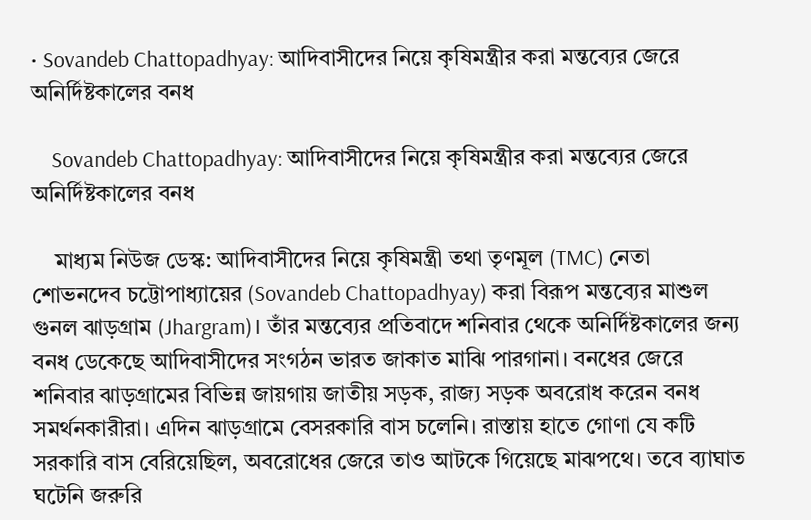• Sovandeb Chattopadhyay: আদিবাসীদের নিয়ে কৃষিমন্ত্রীর করা মন্তব্যের জেরে অনির্দিষ্টকালের বনধ

    Sovandeb Chattopadhyay: আদিবাসীদের নিয়ে কৃষিমন্ত্রীর করা মন্তব্যের জেরে অনির্দিষ্টকালের বনধ

    মাধ্যম নিউজ ডেস্ক: আদিবাসীদের নিয়ে কৃষিমন্ত্রী তথা তৃণমূল (TMC) নেতা শোভনদেব চট্টোপাধ্যায়ের (Sovandeb Chattopadhyay) করা বিরূপ মন্তব্যের মাশুল গুনল ঝাড়গ্রাম (Jhargram)। তাঁর মন্তব্যের প্রতিবাদে শনিবার থেকে অনির্দিষ্টকালের জন্য বনধ ডেকেছে আদিবাসীদের সংগঠন ভারত জাকাত মাঝি পারগানা। বনধের জেরে শনিবার ঝাড়গ্রামের বিভিন্ন জায়গায় জাতীয় সড়ক, রাজ্য সড়ক অবরোধ করেন বনধ সমর্থনকারীরা। এদিন ঝাড়গ্রামে বেসরকারি বাস চলেনি। রাস্তায় হাতে গোণা যে কটি সরকারি বাস বেরিয়েছিল, অবরোধের জেরে তাও আটকে গিয়েছে মাঝপথে। তবে ব্যাঘাত ঘটেনি জরুরি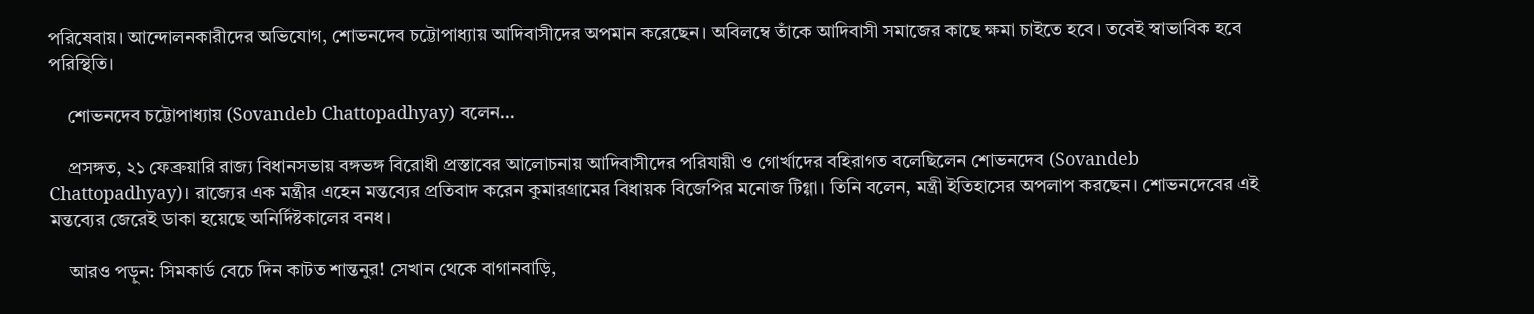পরিষেবায়। আন্দোলনকারীদের অভিযোগ, শোভনদেব চট্টোপাধ্যায় আদিবাসীদের অপমান করেছেন। অবিলম্বে তাঁকে আদিবাসী সমাজের কাছে ক্ষমা চাইতে হবে। তবেই স্বাভাবিক হবে পরিস্থিতি।

    শোভনদেব চট্টোপাধ্যায় (Sovandeb Chattopadhyay) বলেন…

    প্রসঙ্গত, ২১ ফেব্রুয়ারি রাজ্য বিধানসভায় বঙ্গভঙ্গ বিরোধী প্রস্তাবের আলোচনায় আদিবাসীদের পরিযায়ী ও গোর্খাদের বহিরাগত বলেছিলেন শোভনদেব (Sovandeb Chattopadhyay)। রাজ্যের এক মন্ত্রীর এহেন মন্তব্যের প্রতিবাদ করেন কুমারগ্রামের বিধায়ক বিজেপির মনোজ টিগ্গা। তিনি বলেন, মন্ত্রী ইতিহাসের অপলাপ করছেন। শোভনদেবের এই মন্তব্যের জেরেই ডাকা হয়েছে অনির্দিষ্টকালের বনধ।

    আরও পড়ুন: সিমকার্ড বেচে দিন কাটত শান্তনুর! সেখান থেকে বাগানবাড়ি,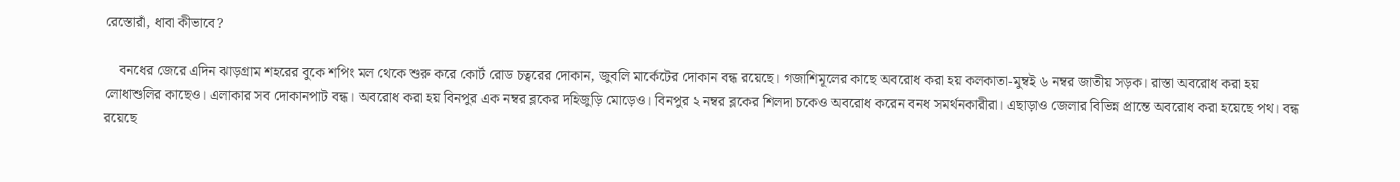রেস্তোরাঁ, ধাবা কীভাবে?

    বনধের জেরে এদিন ঝাড়গ্রাম শহরের বুকে শপিং মল থেকে শুরু করে কোর্ট রোড চত্বরের দোকান, জুবলি মার্কেটের দোকান বন্ধ রয়েছে। গজাশিমূলের কাছে অবরোধ করা হয় কলকাতা-মুম্বই ৬ নম্বর জাতীয় সড়ক। রাস্তা অবরোধ করা হয় লোধাশুলির কাছেও। এলাকার সব দোকানপাট বন্ধ। অবরোধ করা হয় বিনপুর এক নম্বর ব্লকের দহিজুড়ি মোড়েও। বিনপুর ২ নম্বর ব্লকের শিলদা চকেও অবরোধ করেন বনধ সমর্থনকারীরা। এছাড়াও জেলার বিভিন্ন প্রান্তে অবরোধ করা হয়েছে পথ। বন্ধ রয়েছে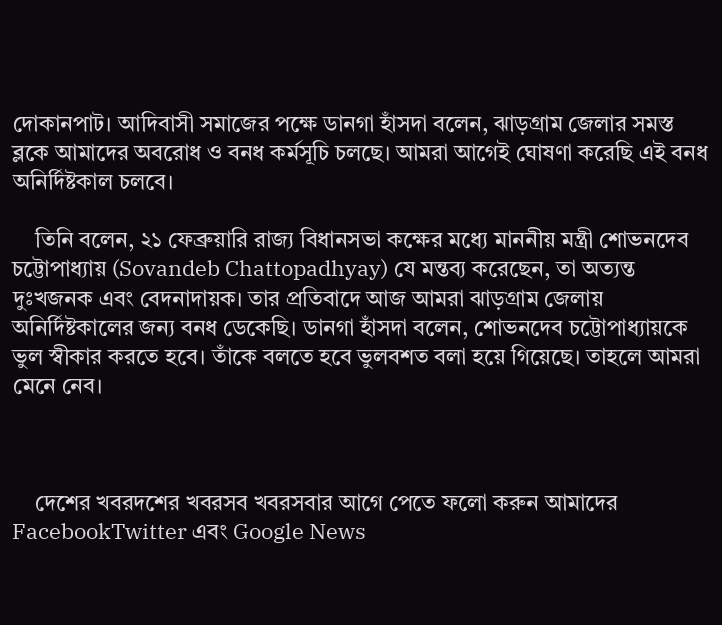দোকানপাট। আদিবাসী সমাজের পক্ষে ডানগা হাঁসদা বলেন, ঝাড়গ্রাম জেলার সমস্ত ব্লকে আমাদের অবরোধ ও বনধ কর্মসূচি চলছে। আমরা আগেই ঘোষণা করেছি এই বনধ অনির্দিষ্টকাল চলবে।

    তিনি বলেন, ২১ ফেব্রুয়ারি রাজ্য বিধানসভা কক্ষের মধ্যে মাননীয় মন্ত্রী শোভনদেব চট্টোপাধ্যায় (Sovandeb Chattopadhyay) যে মন্তব্য করেছেন, তা অত্যন্ত দুঃখজনক এবং বেদনাদায়ক। তার প্রতিবাদে আজ আমরা ঝাড়গ্রাম জেলায় অনির্দিষ্টকালের জন্য বনধ ডেকেছি। ডানগা হাঁসদা বলেন, শোভনদেব চট্টোপাধ্যায়কে ভুল স্বীকার করতে হবে। তাঁকে বলতে হবে ভুলবশত বলা হয়ে গিয়েছে। তাহলে আমরা মেনে নেব।



    দেশের খবরদশের খবরসব খবরসবার আগে পেতে ফলো করুন আমাদের FacebookTwitter এবং Google News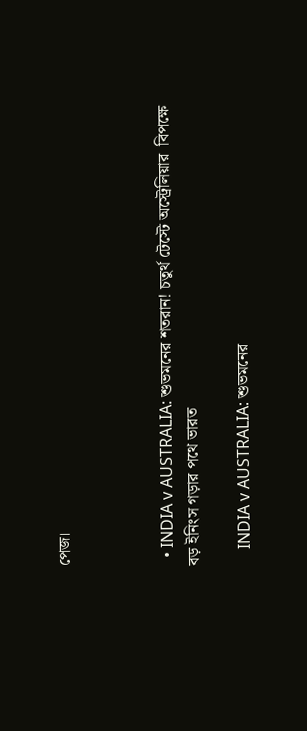পেজ।



  • INDIA v AUSTRALIA: শুভমনের শতরান! চতুর্থ টেস্টে অস্ট্রেলিয়ার  বিপক্ষে বড় ইনিংস গড়ার পথে ভারত

    INDIA v AUSTRALIA: শুভমনের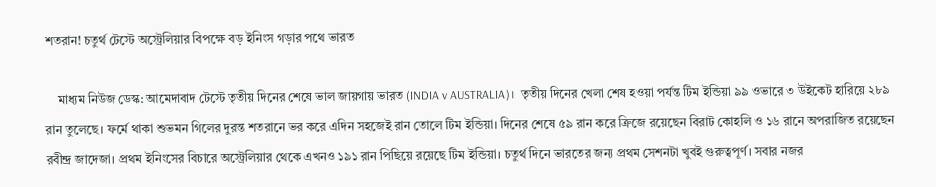শতরান! চতুর্থ টেস্টে অস্ট্রেলিয়ার বিপক্ষে বড় ইনিংস গড়ার পথে ভারত

    মাধ্যম নিউজ ডেস্ক: আমেদাবাদ টেস্টে তৃতীয় দিনের শেষে ভাল জায়গায় ভারত (INDIA v AUSTRALIA)।  তৃতীয় দিনের খেলা শেষ হওয়া পর্যন্ত টিম ইন্ডিয়া ৯৯ ওভারে ৩ উইকেট হারিয়ে ২৮৯ রান তুলেছে। ফর্মে থাকা শুভমন গিলের দুরন্ত শতরানে ভর করে এদিন সহজেই রান তোলে টিম ইন্ডিয়া। দিনের শেষে ৫৯ রান করে ক্রিজে রয়েছেন বিরাট কোহলি ও ১৬ রানে অপরাজিত রয়েছেন রবীন্দ্র জাদেজা। প্রথম ইনিংসের বিচারে অস্ট্রেলিয়ার থেকে এখনও ১৯১ রান পিছিয়ে রয়েছে টিম ইন্ডিয়া। চতুর্থ দিনে ভারতের জন্য প্রথম সেশনটা খুবই গুরুত্বপূর্ণ। সবার নজর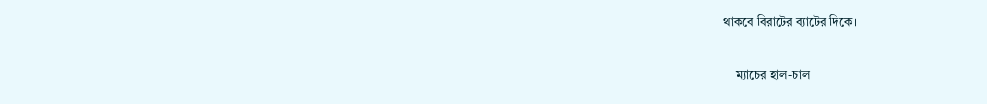থাকবে বিরাটের ব্যাটের দিকে।

    ম্যাচের হাল-চাল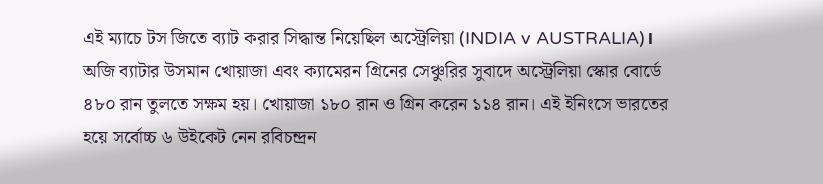এই ম্যাচে টস জিতে ব্যাট করার সিদ্ধান্ত নিয়েছিল অস্ট্রেলিয়া (INDIA v AUSTRALIA)। অজি ব্যাটার উসমান খোয়াজা এবং ক্যামেরন গ্রিনের সেঞ্চুরির সুবাদে অস্ট্রেলিয়া স্কোর বোর্ডে ৪৮০ রান তুলতে সক্ষম হয়। খোয়াজা ১৮০ রান ও গ্রিন করেন ১১৪ রান। এই ইনিংসে ভারতের হয়ে সর্বোচ্চ ৬ উইকেট নেন রবিচন্দ্রন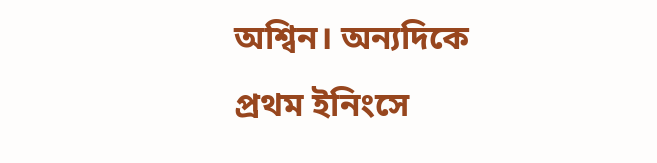অশ্বিন। অন্যদিকে প্রথম ইনিংসে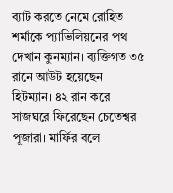ব্যাট করতে নেমে রোহিত শর্মাকে প্যাভিলিয়নের পথ দেখান কুনম্যান। ব্যক্তিগত ৩৫ রানে আউট হয়েছেন হিটম্যান। ৪২ রান করে সাজঘরে ফিরেছেন চেতেশ্বর পূজারা। মার্ফির বলে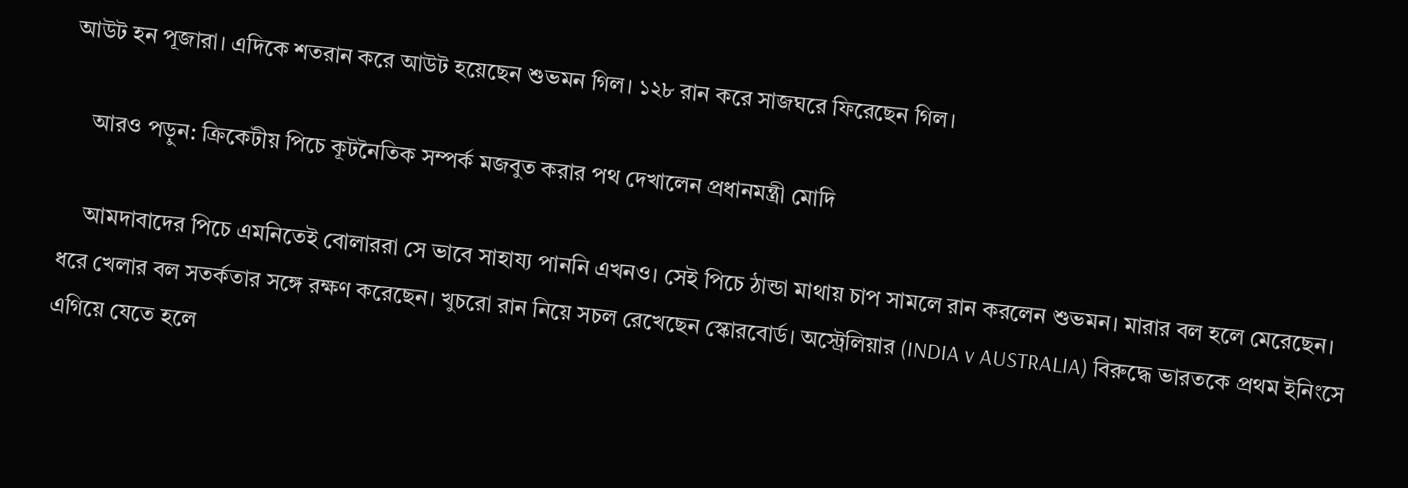আউট হন পূজারা। এদিকে শতরান করে আউট হয়েছেন শুভমন গিল। ১২৮ রান করে সাজঘরে ফিরেছেন গিল।

    আরও পড়ুন: ক্রিকেটীয় পিচে কূটনৈতিক সম্পর্ক মজবুত করার পথ দেখালেন প্রধানমন্ত্রী মোদি

    আমদাবাদের পিচে এমনিতেই বোলাররা সে ভাবে সাহায্য পাননি এখনও। সেই পিচে ঠান্ডা মাথায় চাপ সামলে রান করলেন শুভমন। মারার বল হলে মেরেছেন। ধরে খেলার বল সতর্কতার সঙ্গে রক্ষণ করেছেন। খুচরো রান নিয়ে সচল রেখেছেন স্কোরবোর্ড। অস্ট্রেলিয়ার (INDIA v AUSTRALIA) বিরুদ্ধে ভারতকে প্রথম ইনিংসে এগিয়ে যেতে হলে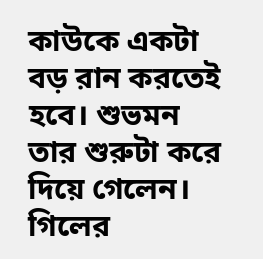কাউকে একটা বড় রান করতেই হবে। শুভমন তার শুরুটা করে দিয়ে গেলেন। গিলের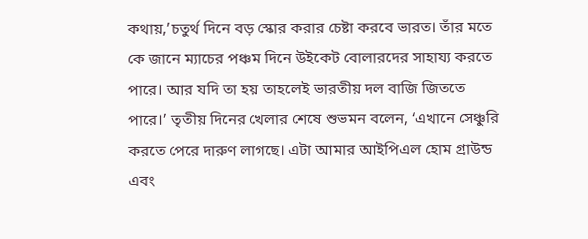কথায়,’চতুর্থ দিনে বড় স্কোর করার চেষ্টা করবে ভারত। তাঁর মতে কে জানে ম্যাচের পঞ্চম দিনে উইকেট বোলারদের সাহায্য করতে পারে। আর যদি তা হয় তাহলেই ভারতীয় দল বাজি জিততে পারে।’ তৃতীয় দিনের খেলার শেষে শুভমন বলেন, ‘এখানে সেঞ্চুরি করতে পেরে দারুণ লাগছে। এটা আমার আইপিএল হোম গ্রাউন্ড এবং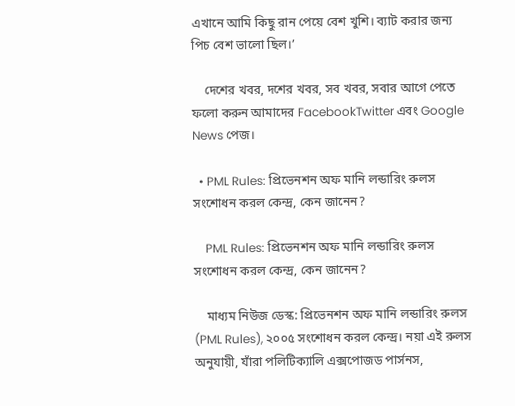এখানে আমি কিছু রান পেয়ে বেশ খুশি। ব্যাট করার জন্য পিচ বেশ ভালো ছিল।’

    দেশের খবর, দশের খবর, সব খবর, সবার আগে পেতে ফলো করুন আমাদের FacebookTwitter এবং Google News পেজ।

  • PML Rules: প্রিভেনশন অফ মানি লন্ডারিং রুলস সংশোধন করল কেন্দ্র, কেন জানেন?

    PML Rules: প্রিভেনশন অফ মানি লন্ডারিং রুলস সংশোধন করল কেন্দ্র, কেন জানেন?

    মাধ্যম নিউজ ডেস্ক: প্রিভেনশন অফ মানি লন্ডারিং রুলস (PML Rules), ২০০৫ সংশোধন করল কেন্দ্র। নয়া এই রুলস অনুযায়ী, যাঁরা পলিটিক্যালি এক্সপোজড পার্সনস,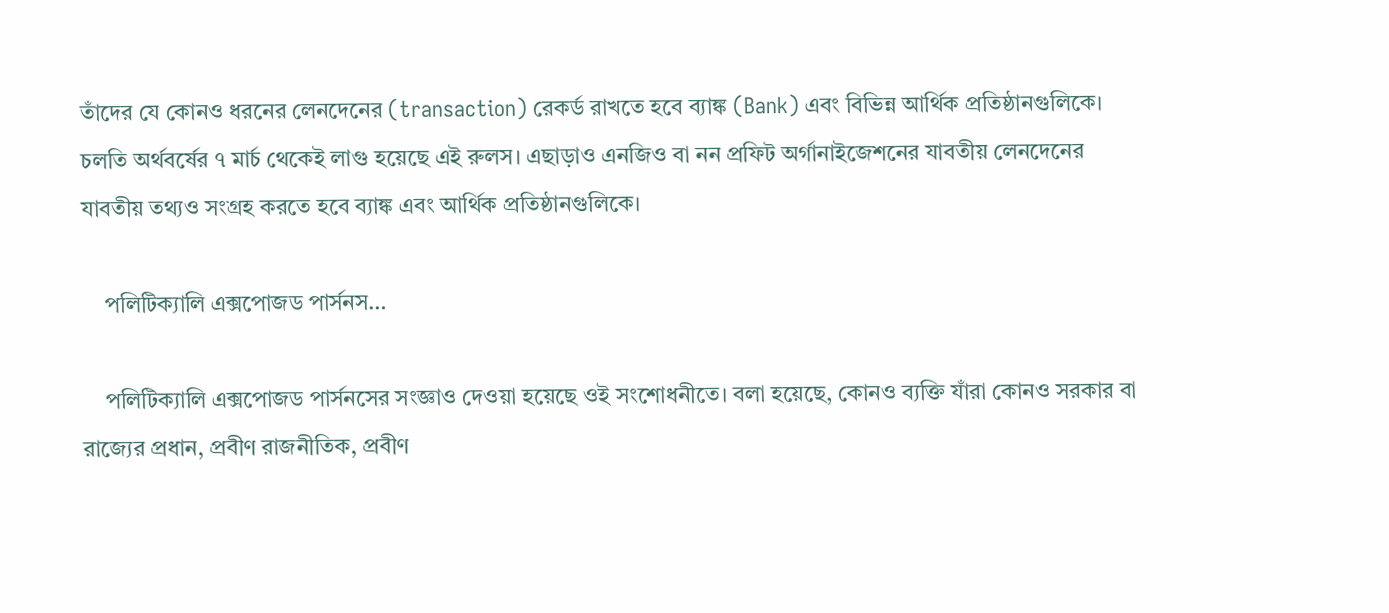তাঁদের যে কোনও ধরনের লেনদেনের (transaction) রেকর্ড রাখতে হবে ব্যাঙ্ক (Bank) এবং বিভিন্ন আর্থিক প্রতিষ্ঠানগুলিকে। চলতি অর্থবর্ষের ৭ মার্চ থেকেই লাগু হয়েছে এই রুলস। এছাড়াও এনজিও বা নন প্রফিট অর্গানাইজেশনের যাবতীয় লেনদেনের যাবতীয় তথ্যও সংগ্রহ করতে হবে ব্যাঙ্ক এবং আর্থিক প্রতিষ্ঠানগুলিকে।

    পলিটিক্যালি এক্সপোজড পার্সনস…

    পলিটিক্যালি এক্সপোজড পার্সনসের সংজ্ঞাও দেওয়া হয়েছে ওই সংশোধনীতে। বলা হয়েছে, কোনও ব্যক্তি যাঁরা কোনও সরকার বা রাজ্যের প্রধান, প্রবীণ রাজনীতিক, প্রবীণ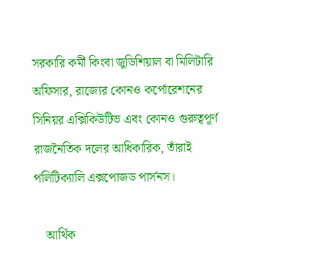সরকারি কর্মী কিংবা জুডিশিয়াল বা মিলিটারি অফিসার, রাজ্যের কোনও কর্পোরেশনের সিনিয়র এক্সিকিউটিভ এবং কোনও গুরুত্বপূর্ণ রাজনৈতিক দলের আধিকারিক, তাঁরাই পলিটিক্যালি এক্সপোজড পার্সনস।

    আর্থিক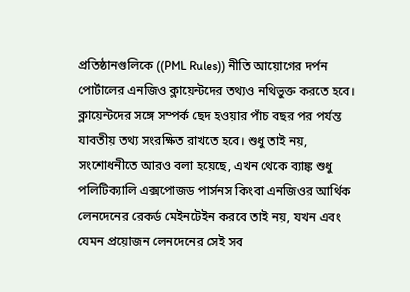প্রতিষ্ঠানগুলিকে ((PML Rules)) নীতি আয়োগের দর্পন পোর্টালের এনজিও ক্লায়েন্টদের তথ্যও নথিভুক্ত করতে হবে। ক্লায়েন্টদের সঙ্গে সম্পর্ক ছেদ হওয়ার পাঁচ বছর পর পর্যন্ত যাবতীয় তথ্য সংরক্ষিত রাখতে হবে। শুধু তাই নয়, সংশোধনীতে আরও বলা হয়েছে, এখন থেকে ব্যাঙ্ক শুধু পলিটিক্যালি এক্সপোজড পার্সনস কিংবা এনজিওর আর্থিক লেনদেনের রেকর্ড মেইনটেইন করবে তাই নয়, যখন এবং যেমন প্রয়োজন লেনদেনের সেই সব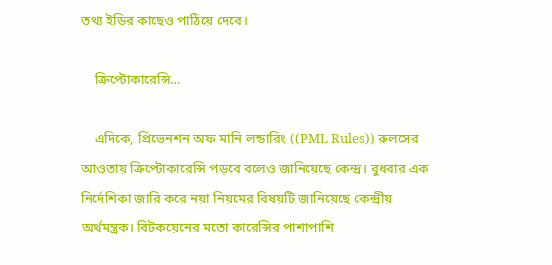তথ্য ইডির কাছেও পাঠিয়ে দেবে।

    ক্রিপ্টোকারেন্সি…

    এদিকে, প্রিভেনশন অফ মানি লন্ডারিং ((PML Rules)) রুলসের আওতায় ক্রিপ্টোকারেন্সি পড়বে বলেও জানিয়েছে কেন্দ্র। বুধবার এক নির্দেশিকা জারি করে নয়া নিয়মের বিষয়টি জানিয়েছে কেন্দ্রীয় অর্থমন্ত্রক। বিটকয়েনের মতো কারেন্সির পাশাপাশি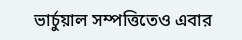ভার্চুয়াল সম্পত্তিতেও এবার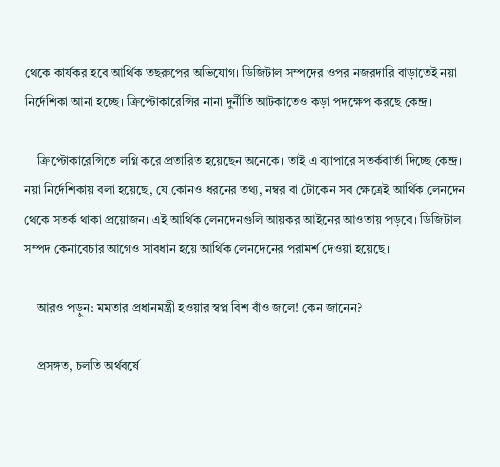থেকে কার্যকর হবে আর্থিক তছরুপের অভিযোগ। ডিজিটাল সম্পদের ওপর নজরদারি বাড়াতেই নয়া নির্দেশিকা আনা হচ্ছে। ক্রিপ্টোকারেন্সির নানা দুর্নীতি আটকাতেও কড়া পদক্ষেপ করছে কেন্দ্র।

    ক্রিপ্টোকারেন্সিতে লগ্নি করে প্রতারিত হয়েছেন অনেকে। তাই এ ব্যাপারে সতর্কবার্তা দিচ্ছে কেন্দ্র। নয়া নির্দেশিকায় বলা হয়েছে, যে কোনও ধরনের তথ্য, নম্বর বা টোকেন সব ক্ষেত্রেই আর্থিক লেনদেন থেকে সতর্ক থাকা প্রয়োজন। এই আর্থিক লেনদেনগুলি আয়কর আইনের আওতায় পড়বে। ডিজিটাল সম্পদ কেনাবেচার আগেও সাবধান হয়ে আর্থিক লেনদেনের পরামর্শ দেওয়া হয়েছে।

    আরও পড়ুন: মমতার প্রধানমন্ত্রী হওয়ার স্বপ্ন বিশ বাঁও জলে! কেন জানেন?

    প্রসঙ্গত, চলতি অর্থবর্ষে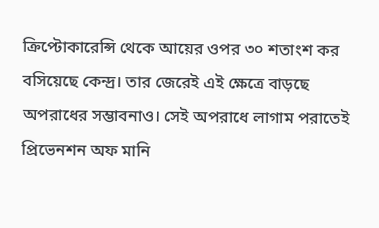ক্রিপ্টোকারেন্সি থেকে আয়ের ওপর ৩০ শতাংশ কর বসিয়েছে কেন্দ্র। তার জেরেই এই ক্ষেত্রে বাড়ছে অপরাধের সম্ভাবনাও। সেই অপরাধে লাগাম পরাতেই প্রিভেনশন অফ মানি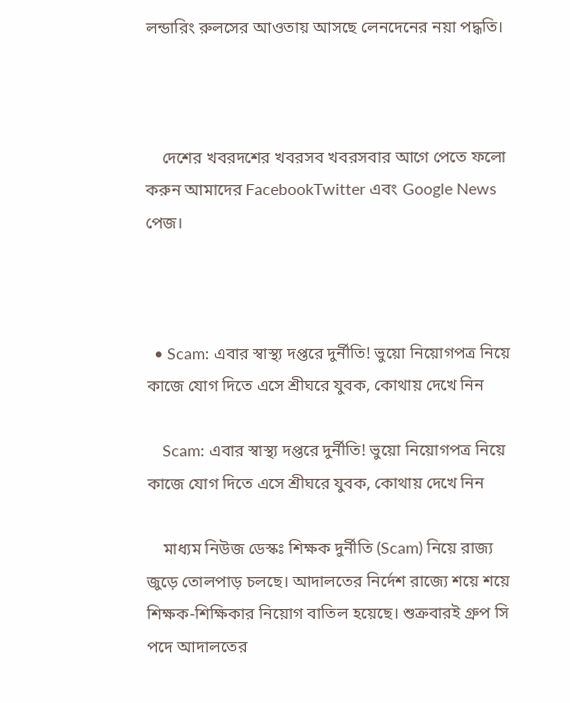লন্ডারিং রুলসের আওতায় আসছে লেনদেনের নয়া পদ্ধতি।



    দেশের খবরদশের খবরসব খবরসবার আগে পেতে ফলো করুন আমাদের FacebookTwitter এবং Google News পেজ।



  • Scam: এবার স্বাস্থ্য দপ্তরে দুর্নীতি! ভুয়ো নিয়োগপত্র নিয়ে কাজে যোগ দিতে এসে শ্রীঘরে যুবক, কোথায় দেখে নিন

    Scam: এবার স্বাস্থ্য দপ্তরে দুর্নীতি! ভুয়ো নিয়োগপত্র নিয়ে কাজে যোগ দিতে এসে শ্রীঘরে যুবক, কোথায় দেখে নিন

    মাধ্যম নিউজ ডেস্কঃ শিক্ষক দুর্নীতি (Scam) নিয়ে রাজ্য জুড়ে তোলপাড় চলছে। আদালতের নির্দেশ রাজ্যে শয়ে শয়ে শিক্ষক-শিক্ষিকার নিয়োগ বাতিল হয়েছে। শুক্রবারই গ্রুপ সি পদে আদালতের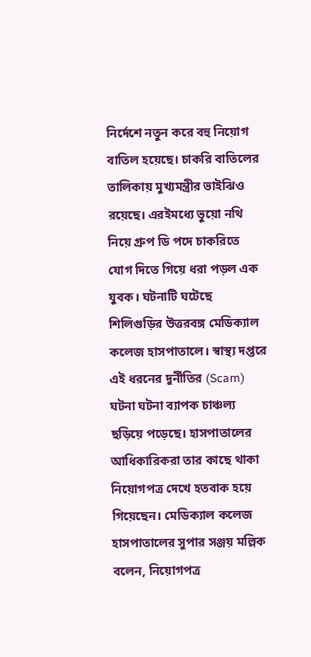নির্দেশে নতুন করে বহু নিয়োগ বাতিল হয়েছে। চাকরি বাতিলের তালিকায় মুখ্যমন্ত্রীর ভাইঝিও রয়েছে। এরইমধ্যে ভুয়ো নথি নিয়ে গ্রুপ ডি পদে চাকরিতে যোগ দিতে গিয়ে ধরা পড়ল এক যুবক। ঘটনাটি ঘটেছে শিলিগুড়ির উত্তরবঙ্গ মেডিক্যাল কলেজ হাসপাতালে। স্বাস্থ্য দপ্তরে এই ধরনের দুর্নীতির (Scam) ঘটনা ঘটনা ব্যাপক চাঞ্চল্য ছড়িয়ে পড়েছে। হাসপাতালের আধিকারিকরা তার কাছে থাকা নিয়োগপত্র দেখে হতবাক হয়ে গিয়েছেন। মেডিক্যাল কলেজ হাসপাতালের সুপার সঞ্জয় মল্লিক বলেন, নিয়োগপত্র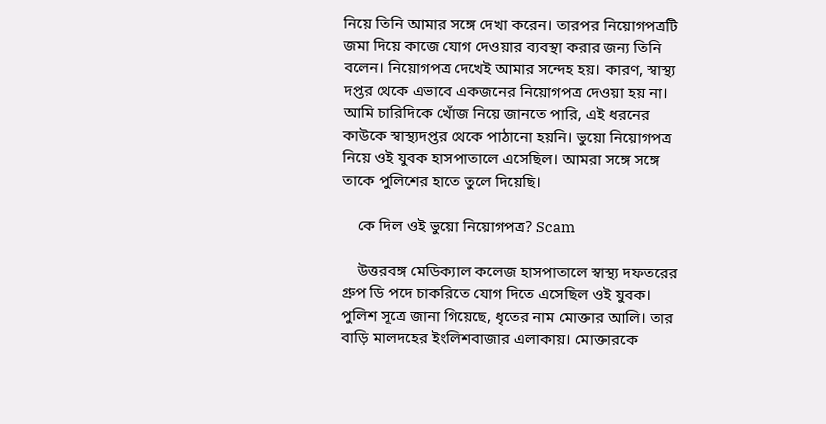নিয়ে তিনি আমার সঙ্গে দেখা করেন। তারপর নিয়োগপত্রটি জমা দিয়ে কাজে যোগ দেওয়ার ব্যবস্থা করার জন্য তিনি বলেন। নিয়োগপত্র দেখেই আমার সন্দেহ হয়। কারণ, স্বাস্থ্য দপ্তর থেকে এভাবে একজনের নিয়োগপত্র দেওয়া হয় না। আমি চারিদিকে খোঁজ নিয়ে জানতে পারি, এই ধরনের কাউকে স্বাস্থ্যদপ্তর থেকে পাঠানো হয়নি। ভুয়ো নিয়োগপত্র নিয়ে ওই যুবক হাসপাতালে এসেছিল। আমরা সঙ্গে সঙ্গে তাকে পুলিশের হাতে তুলে দিয়েছি।

    কে দিল ওই ভুয়ো নিয়োগপত্র? Scam

    উত্তরবঙ্গ মেডিক্যাল কলেজ হাসপাতালে স্বাস্থ্য দফতরের গ্রুপ ডি পদে চাকরিতে যোগ দিতে এসেছিল ওই যুবক। পুলিশ সূত্রে জানা গিয়েছে, ধৃতের নাম মোক্তার আলি। তার বাড়ি মালদহের ইংলিশবাজার এলাকায়। মোক্তারকে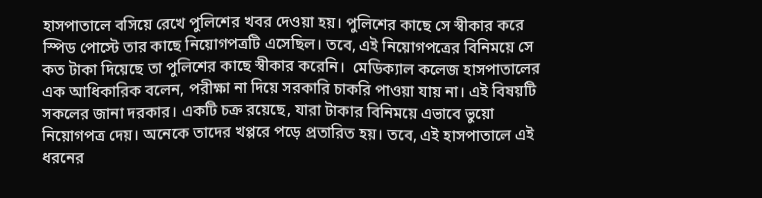হাসপাতালে বসিয়ে রেখে পুলিশের খবর দেওয়া হয়। পুলিশের কাছে সে স্বীকার করে স্পিড পোস্টে তার কাছে নিয়োগপত্রটি এসেছিল। তবে, এই নিয়োগপত্রের বিনিময়ে সে কত টাকা দিয়েছে তা পুলিশের কাছে স্বীকার করেনি।  মেডিক্যাল কলেজ হাসপাতালের এক আধিকারিক বলেন, পরীক্ষা না দিয়ে সরকারি চাকরি পাওয়া যায় না। এই বিষয়টি সকলের জানা দরকার। একটি চক্র রয়েছে, যারা টাকার বিনিময়ে এভাবে ভুয়ো নিয়োগপত্র দেয়। অনেকে তাদের খপ্পরে পড়ে প্রতারিত হয়। তবে, এই হাসপাতালে এই ধরনের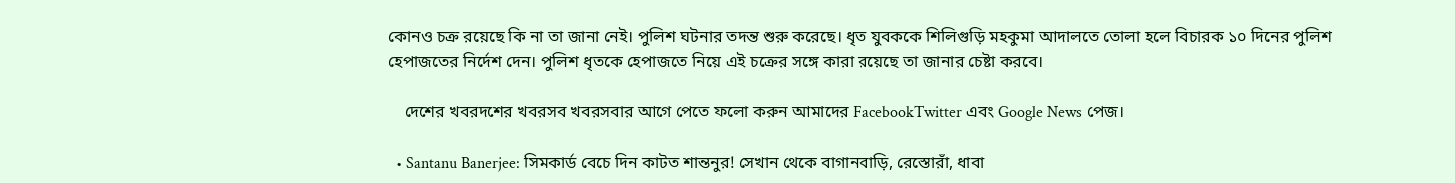কোনও চক্র রয়েছে কি না তা জানা নেই। পুলিশ ঘটনার তদন্ত শুরু করেছে। ধৃত যুবককে শিলিগুড়ি মহকুমা আদালতে তোলা হলে বিচারক ১০ দিনের পুলিশ হেপাজতের নির্দেশ দেন। পুলিশ ধৃতকে হেপাজতে নিয়ে এই চক্রের সঙ্গে কারা রয়েছে তা জানার চেষ্টা করবে।

    দেশের খবরদশের খবরসব খবরসবার আগে পেতে ফলো করুন আমাদের FacebookTwitter এবং Google News পেজ।

  • Santanu Banerjee: সিমকার্ড বেচে দিন কাটত শান্তনুর! সেখান থেকে বাগানবাড়ি, রেস্তোরাঁ, ধাবা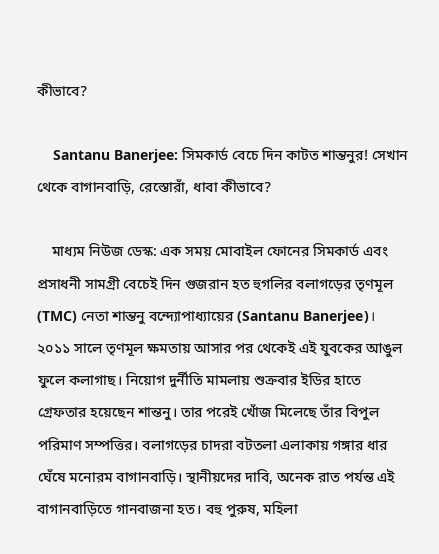কীভাবে?

    Santanu Banerjee: সিমকার্ড বেচে দিন কাটত শান্তনুর! সেখান থেকে বাগানবাড়ি, রেস্তোরাঁ, ধাবা কীভাবে?

    মাধ্যম নিউজ ডেস্ক: এক সময় মোবাইল ফোনের সিমকার্ড এবং প্রসাধনী সামগ্রী বেচেই দিন গুজরান হত হুগলির বলাগড়ের তৃণমূল (TMC) নেতা শান্তনু বন্দ্যোপাধ্যায়ের (Santanu Banerjee)। ২০১১ সালে তৃণমূল ক্ষমতায় আসার পর থেকেই এই যুবকের আঙুল ফুলে কলাগাছ। নিয়োগ দুর্নীতি মামলায় শুক্রবার ইডির হাতে গ্রেফতার হয়েছেন শান্তনু। তার পরেই খোঁজ মিলেছে তাঁর বিপুল পরিমাণ সম্পত্তির। বলাগড়ের চাদরা বটতলা এলাকায় গঙ্গার ধার ঘেঁষে মনোরম বাগানবাড়ি। স্থানীয়দের দাবি, অনেক রাত পর্যন্ত এই বাগানবাড়িতে গানবাজনা হত। বহু পুরুষ, মহিলা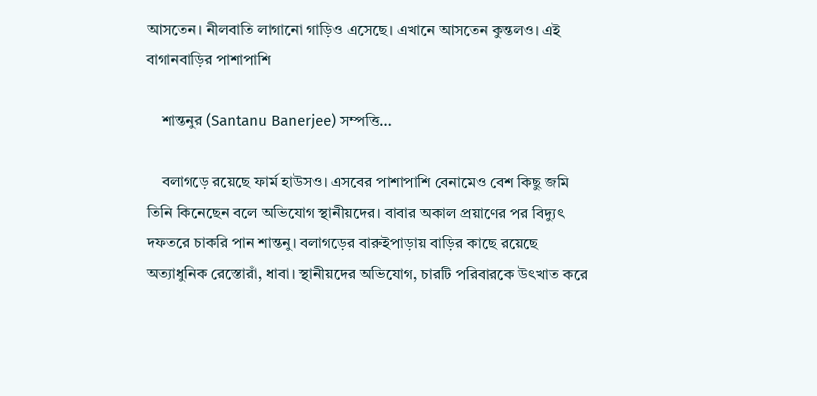আসতেন। নীলবাতি লাগানো গাড়িও এসেছে। এখানে আসতেন কুন্তলও। এই বাগানবাড়ির পাশাপাশি

    শান্তনুর (Santanu Banerjee) সম্পত্তি…

    বলাগড়ে রয়েছে ফার্ম হাউসও। এসবের পাশাপাশি বেনামেও বেশ কিছু জমি তিনি কিনেছেন বলে অভিযোগ স্থানীয়দের। বাবার অকাল প্রয়াণের পর বিদ্যুৎ দফতরে চাকরি পান শান্তনু। বলাগড়ের বারুইপাড়ায় বাড়ির কাছে রয়েছে অত্যাধুনিক রেস্তোরাঁ, ধাবা। স্থানীয়দের অভিযোগ, চারটি পরিবারকে উৎখাত করে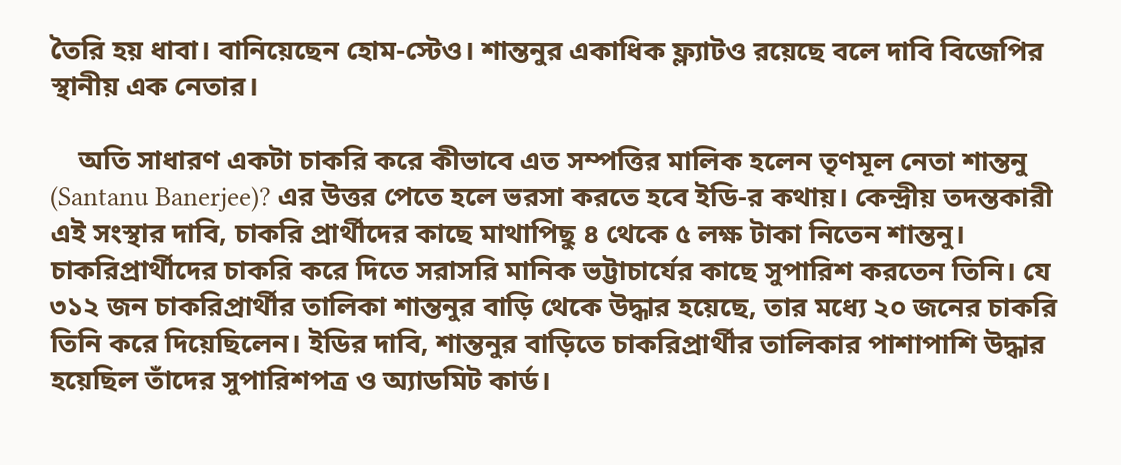তৈরি হয় ধাবা। বানিয়েছেন হোম-স্টেও। শান্তনুর একাধিক ফ্ল্যাটও রয়েছে বলে দাবি বিজেপির স্থানীয় এক নেতার।

    অতি সাধারণ একটা চাকরি করে কীভাবে এত সম্পত্তির মালিক হলেন তৃণমূল নেতা শান্তনু (Santanu Banerjee)? এর উত্তর পেতে হলে ভরসা করতে হবে ইডি-র কথায়। কেন্দ্রীয় তদন্তকারী এই সংস্থার দাবি, চাকরি প্রার্থীদের কাছে মাথাপিছু ৪ থেকে ৫ লক্ষ টাকা নিতেন শান্তনু। চাকরিপ্রার্থীদের চাকরি করে দিতে সরাসরি মানিক ভট্টাচার্যের কাছে সুপারিশ করতেন তিনি। যে ৩১২ জন চাকরিপ্রার্থীর তালিকা শান্তনুর বাড়ি থেকে উদ্ধার হয়েছে, তার মধ্যে ২০ জনের চাকরি তিনি করে দিয়েছিলেন। ইডির দাবি, শান্তনুর বাড়িতে চাকরিপ্রার্থীর তালিকার পাশাপাশি উদ্ধার হয়েছিল তাঁদের সুপারিশপত্র ও অ্যাডমিট কার্ড।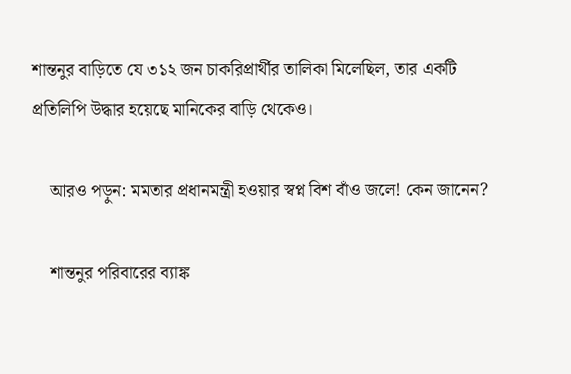শান্তনুর বাড়িতে যে ৩১২ জন চাকরিপ্রার্থীর তালিকা মিলেছিল, তার একটি প্রতিলিপি উদ্ধার হয়েছে মানিকের বাড়ি থেকেও।

    আরও পড়ুন: মমতার প্রধানমন্ত্রী হওয়ার স্বপ্ন বিশ বাঁও জলে! কেন জানেন?

    শান্তনুর পরিবারের ব্যাঙ্ক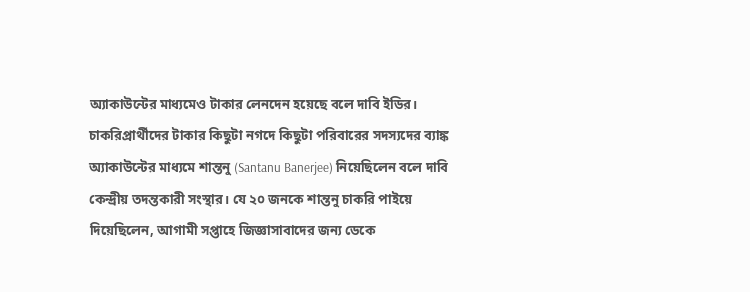অ্যাকাউন্টের মাধ্যমেও টাকার লেনদেন হয়েছে বলে দাবি ইডির। চাকরিপ্রার্থীদের টাকার কিছুটা নগদে কিছুটা পরিবারের সদস্যদের ব্যাঙ্ক অ্যাকাউন্টের মাধ্যমে শান্তনু (Santanu Banerjee) নিয়েছিলেন বলে দাবি কেন্দ্রীয় তদন্তকারী সংস্থার। যে ২০ জনকে শান্তনু চাকরি পাইয়ে দিয়েছিলেন, আগামী সপ্তাহে জিজ্ঞাসাবাদের জন্য ডেকে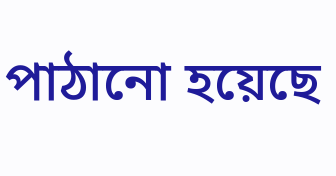পাঠানো হয়েছে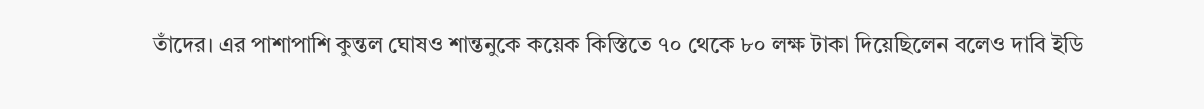তাঁদের। এর পাশাপাশি কুন্তল ঘোষও শান্তনুকে কয়েক কিস্তিতে ৭০ থেকে ৮০ লক্ষ টাকা দিয়েছিলেন বলেও দাবি ইডি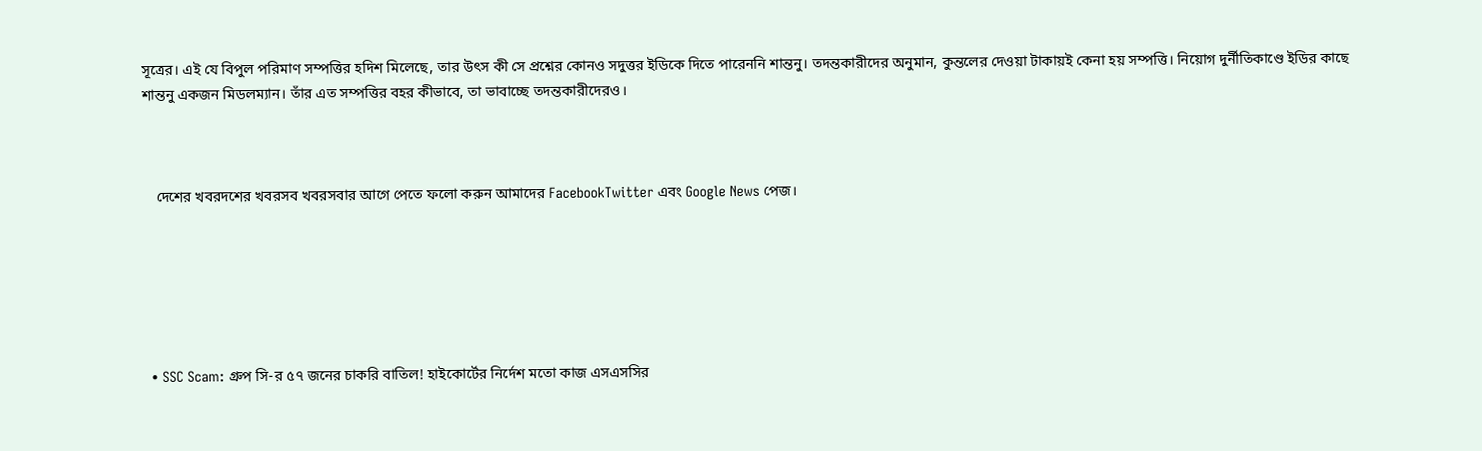সূত্রের। এই যে বিপুল পরিমাণ সম্পত্তির হদিশ মিলেছে, তার উৎস কী সে প্রশ্নের কোনও সদুত্তর ইডিকে দিতে পারেননি শান্তনু। তদন্তকারীদের অনুমান, কুন্তলের দেওয়া টাকায়ই কেনা হয় সম্পত্তি। নিয়োগ দুর্নীতিকাণ্ডে ইডির কাছে শান্তনু একজন মিডলম্যান। তাঁর এত সম্পত্তির বহর কীভাবে, তা ভাবাচ্ছে তদন্তকারীদেরও।



    দেশের খবরদশের খবরসব খবরসবার আগে পেতে ফলো করুন আমাদের FacebookTwitter এবং Google News পেজ।






  • SSC Scam: গ্রুপ সি-র ৫৭ জনের চাকরি বাতিল! হাইকোর্টের নির্দেশ মতো কাজ এসএসসির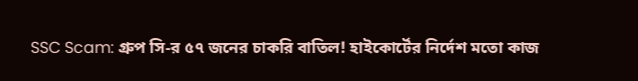SSC Scam: গ্রুপ সি-র ৫৭ জনের চাকরি বাতিল! হাইকোর্টের নির্দেশ মতো কাজ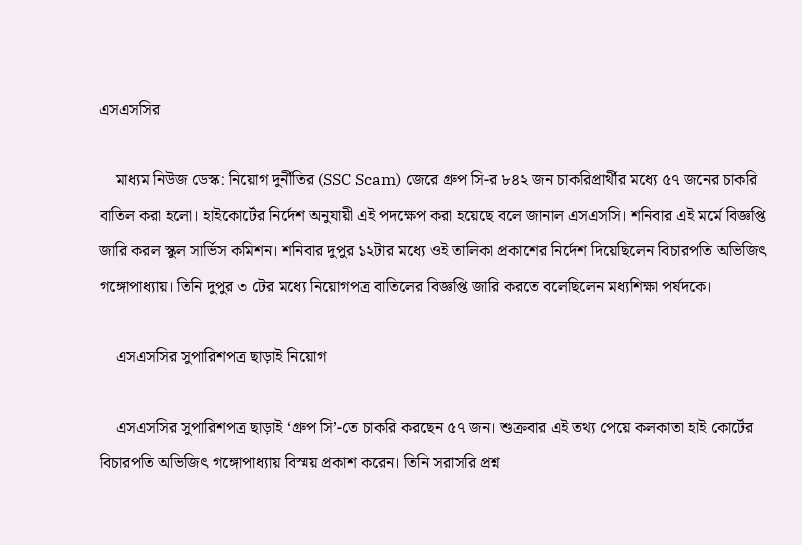এসএসসির

    মাধ্যম নিউজ ডেস্ক: নিয়োগ দুর্নীতির (SSC Scam) জেরে গ্রুপ সি-র ৮৪২ জন চাকরিপ্রার্থীর মধ্যে ৫৭ জনের চাকরি বাতিল করা হলো। হাইকোর্টের নির্দেশ অনুযায়ী এই পদক্ষেপ করা হয়েছে বলে জানাল এসএসসি। শনিবার এই মর্মে বিজ্ঞপ্তি জারি করল স্কুল সার্ভিস কমিশন। শনিবার দুপুর ১২টার মধ্যে ওই তালিকা প্রকাশের নির্দেশ দিয়েছিলেন বিচারপতি অভিজিৎ গঙ্গোপাধ্যায়। তিনি দুপুর ৩ টের মধ্যে নিয়োগপত্র বাতিলের বিজ্ঞপ্তি জারি করতে বলেছিলেন মধ্যশিক্ষা পর্ষদকে।

    এসএসসির সুপারিশপত্র ছাড়াই নিয়োগ

    এসএসসির সুপারিশপত্র ছাড়াই ‘গ্রুপ সি’-তে চাকরি করছেন ৫৭ জন। শুক্রবার এই তথ্য পেয়ে কলকাতা হাই কোর্টের বিচারপতি অভিজিৎ গঙ্গোপাধ্যায় বিস্ময় প্রকাশ করেন। তিনি সরাসরি প্রশ্ন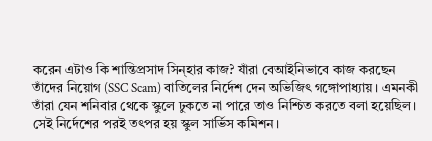করেন এটাও কি শান্তিপ্রসাদ সিন্‌হার কাজ? যাঁরা বেআইনিভাবে কাজ করছেন তাঁদের নিয়োগ (SSC Scam) বাতিলের নির্দেশ দেন অভিজিৎ গঙ্গোপাধ্যায়। এমনকী তাঁরা যেন শনিবার থেকে স্কুলে ঢুকতে না পারে তাও নিশ্চিত করতে বলা হয়েছিল। সেই নির্দেশের পরই তৎপর হয় স্কুল সার্ভিস কমিশন।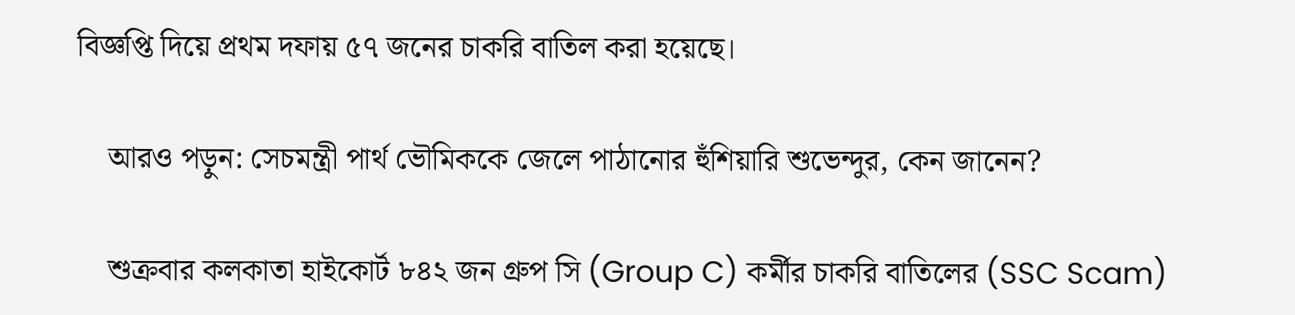বিজ্ঞপ্তি দিয়ে প্রথম দফায় ৫৭ জনের চাকরি বাতিল করা হয়েছে।

    আরও পড়ুন: সেচমন্ত্রী পার্থ ভৌমিককে জেলে পাঠানোর হুঁশিয়ারি শুভেন্দুর, কেন জানেন?

    শুক্রবার কলকাতা হাইকোর্ট ৮৪২ জন গ্রুপ সি (Group C) কর্মীর চাকরি বাতিলের (SSC Scam)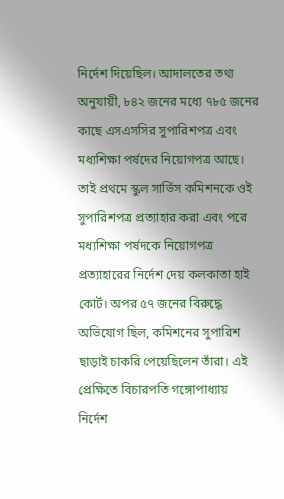নির্দেশ দিয়েছিল। আদালতের তথ্য অনুযায়ী, ৮৪২ জনের মধ্যে ৭৮৫ জনের কাছে এসএসসির সুপারিশপত্র এবং মধ্যশিক্ষা পর্ষদের নিয়োগপত্র আছে। তাই প্রথমে স্কুল সার্ভিস কমিশনকে ওই সুপারিশপত্র প্রত্যাহার করা এবং পরে মধ্যশিক্ষা পর্ষদকে নিয়োগপত্র প্রত্যাহারের নির্দেশ দেয় কলকাতা হাই কোর্ট। অপর ৫৭ জনের বিরুদ্ধে অভিযোগ ছিল, কমিশনের সুপারিশ ছাড়াই চাকরি পেয়েছিলেন তাঁরা। এই প্রেক্ষিতে বিচারপতি গঙ্গোপাধ্যায় নির্দেশ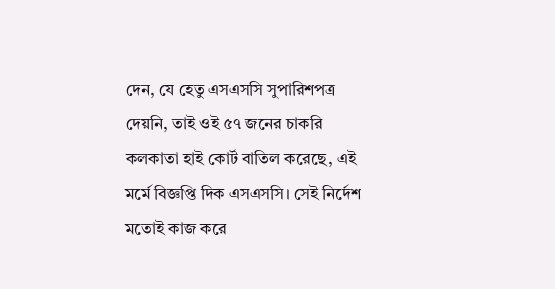দেন, যে হেতু এসএসসি সুপারিশপত্র দেয়নি, তাই ওই ৫৭ জনের চাকরি কলকাতা হাই কোর্ট বাতিল করেছে, এই মর্মে বিজ্ঞপ্তি দিক এসএসসি। সেই নির্দেশ মতোই কাজ করে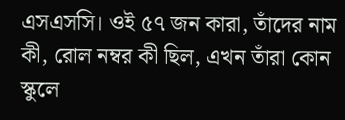এসএসসি। ওই ৫৭ জন কারা, তাঁদের নাম কী, রোল নম্বর কী ছিল, এখন তাঁরা কোন স্কুলে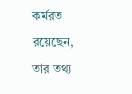কর্মরত রয়েছেন, তার তথ্য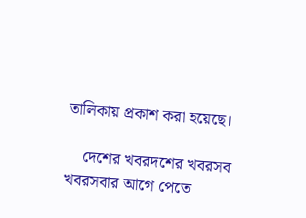তালিকায় প্রকাশ করা হয়েছে।

    দেশের খবরদশের খবরসব খবরসবার আগে পেতে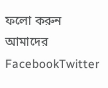ফলো করুন আমাদের FacebookTwitter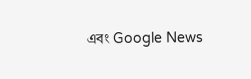এবং Google News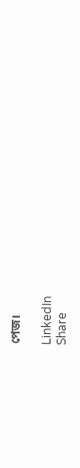পেজ।

LinkedIn
Share